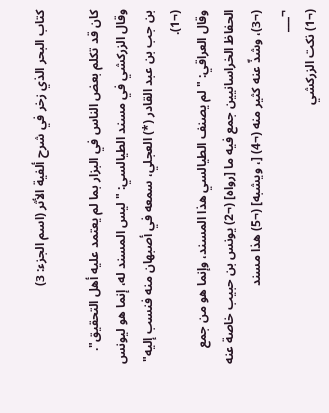كتاب البحر الذي زخر في شرح ألفية الأثر (اسم الجزء: 3)

كان قد تكلم بعض الناس في البزار بما لم يعتمد عليه أهل التحقيق".
وقال الزركشي في مسند الطيالسي: "ليس المسند له، إنما هو ليونس بن جب بن عبد القادر (*) العجلي، سمعه في أصبهان منه فنسب إليه" (¬1).
وقال العراقي: "لم يصنف الطيالسي هذا المسند، وإنما هو من جمع الحفاظ الخراسانيين جمع فيه ما [رواه] (¬2) يونس بن حبيب خاصة عنه (¬3)، وشذّ عنه كثير منه (¬4) [، ويشبه] (¬5) هذا مسند
¬___
(¬1) نكت الزركشي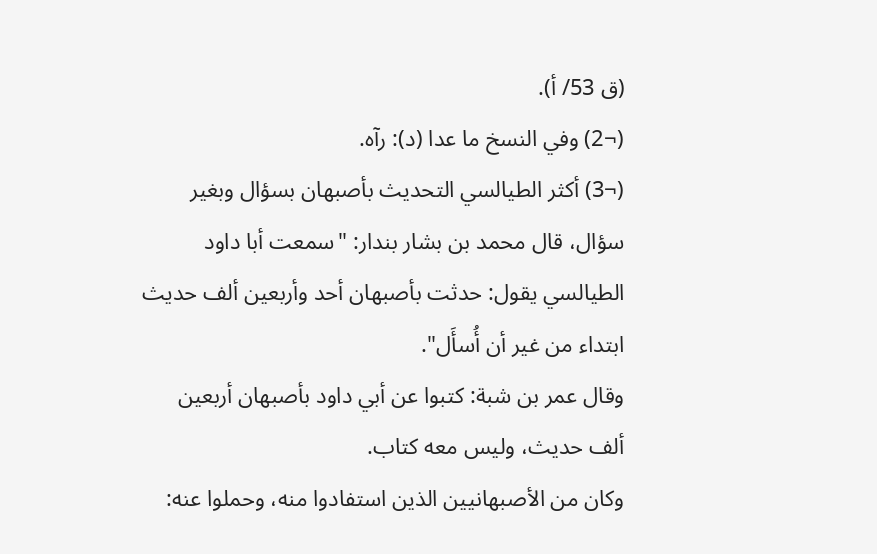(ق 53/ أ).
(¬2) وفي النسخ ما عدا (د): رآه.
(¬3) أكثر الطيالسي التحديث بأصبهان بسؤال وبغير سؤال، قال محمد بن بشار بندار: "سمعت أبا داود الطيالسي يقول: حدثت بأصبهان أحد وأربعين ألف حديث ابتداء من غير أن أُسأَل".
وقال عمر بن شبة: كتبوا عن أبي داود بأصبهان أربعين ألف حديث، وليس معه كتاب.
وكان من الأصبهانيين الذين استفادوا منه، وحملوا عنه: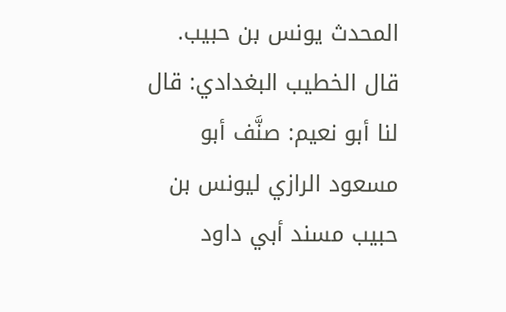المحدث يونس بن حبيب.
قال الخطيب البغدادي: قال لنا أبو نعيم: صنَّف أبو مسعود الرازي ليونس بن حبيب مسند أبي داود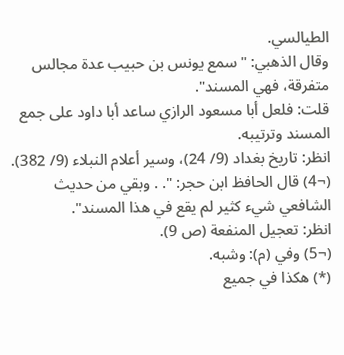الطيالسي.
وقال الذهبي: "سمع يونس بن حبيب عدة مجالس متفرقة، فهي المسند".
قلت: فلعل أبا مسعود الرازي ساعد أبا داود على جمع المسند وترتيبه.
انظر: تاريخ بغداد (9/ 24)، وسير أعلام النبلاء (9/ 382).
(¬4) قال الحافظ ابن حجر: ". . وبقي من حديث الشافعي شيء كثير لم يقع في هذا المسند".
انظر: تعجيل المنفعة (ص 9).
(¬5) وفي (م): وشبه.
(*) هكذا في جميع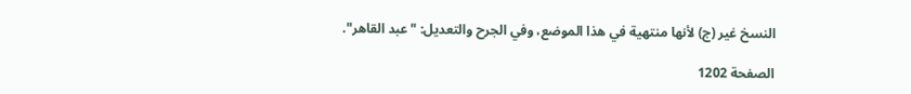النسخ غير (ج) لأنها منتهية في هذا الموضع، وفي الجرح والتعديل: "عبد القاهر".

الصفحة 1202